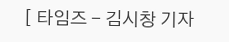[ 타임즈 - 김시창 기자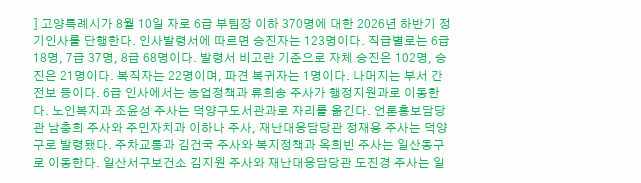] 고양특례시가 8월 10일 자로 6급 부팀장 이하 370명에 대한 2026년 하반기 정기인사를 단행한다. 인사발령서에 따르면 승진자는 123명이다. 직급별로는 6급 18명, 7급 37명, 8급 68명이다. 발령서 비고란 기준으로 자체 승진은 102명, 승진은 21명이다. 복직자는 22명이며, 파견 복귀자는 1명이다. 나머지는 부서 간 전보 등이다. 6급 인사에서는 농업정책과 류희송 주사가 행정지원과로 이동한다. 노인복지과 조윤성 주사는 덕양구도서관과로 자리를 옮긴다. 언론홍보담당관 남충희 주사와 주민자치과 이하나 주사, 재난대응담당관 정재용 주사는 덕양구로 발령됐다. 주차교통과 김건국 주사와 복지정책과 옥희빈 주사는 일산동구로 이동한다. 일산서구보건소 김지원 주사와 재난대응담당관 도진경 주사는 일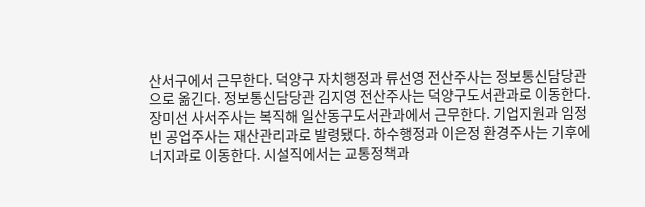산서구에서 근무한다. 덕양구 자치행정과 류선영 전산주사는 정보통신담당관으로 옮긴다. 정보통신담당관 김지영 전산주사는 덕양구도서관과로 이동한다. 장미선 사서주사는 복직해 일산동구도서관과에서 근무한다. 기업지원과 임정빈 공업주사는 재산관리과로 발령됐다. 하수행정과 이은정 환경주사는 기후에너지과로 이동한다. 시설직에서는 교통정책과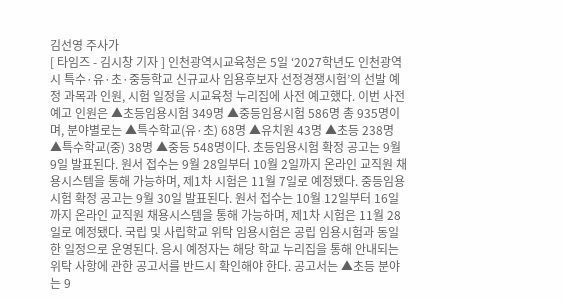김선영 주사가
[ 타임즈 - 김시창 기자 ] 인천광역시교육청은 5일 ‘2027학년도 인천광역시 특수·유·초·중등학교 신규교사 임용후보자 선정경쟁시험’의 선발 예정 과목과 인원, 시험 일정을 시교육청 누리집에 사전 예고했다. 이번 사전 예고 인원은 ▲초등임용시험 349명 ▲중등임용시험 586명 총 935명이며, 분야별로는 ▲특수학교(유·초) 68명 ▲유치원 43명 ▲초등 238명 ▲특수학교(중) 38명 ▲중등 548명이다. 초등임용시험 확정 공고는 9월 9일 발표된다. 원서 접수는 9월 28일부터 10월 2일까지 온라인 교직원 채용시스템을 통해 가능하며, 제1차 시험은 11월 7일로 예정됐다. 중등임용시험 확정 공고는 9월 30일 발표된다. 원서 접수는 10월 12일부터 16일까지 온라인 교직원 채용시스템을 통해 가능하며, 제1차 시험은 11월 28일로 예정됐다. 국립 및 사립학교 위탁 임용시험은 공립 임용시험과 동일한 일정으로 운영된다. 응시 예정자는 해당 학교 누리집을 통해 안내되는 위탁 사항에 관한 공고서를 반드시 확인해야 한다. 공고서는 ▲초등 분야는 9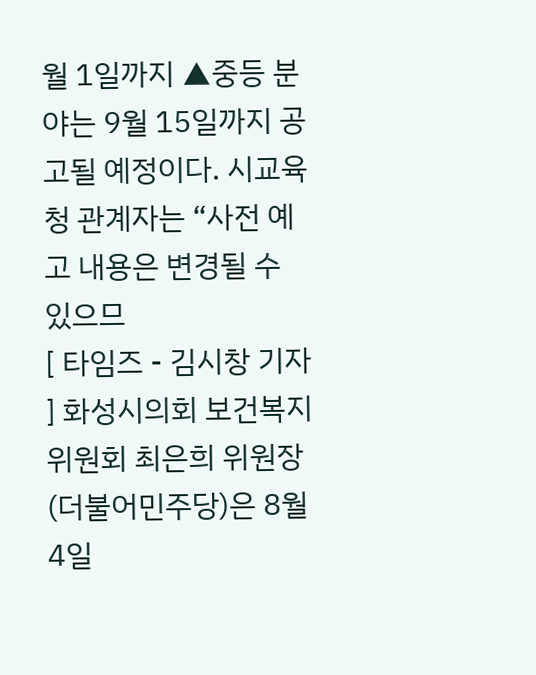월 1일까지 ▲중등 분야는 9월 15일까지 공고될 예정이다. 시교육청 관계자는 “사전 예고 내용은 변경될 수 있으므
[ 타임즈 - 김시창 기자 ] 화성시의회 보건복지위원회 최은희 위원장(더불어민주당)은 8월 4일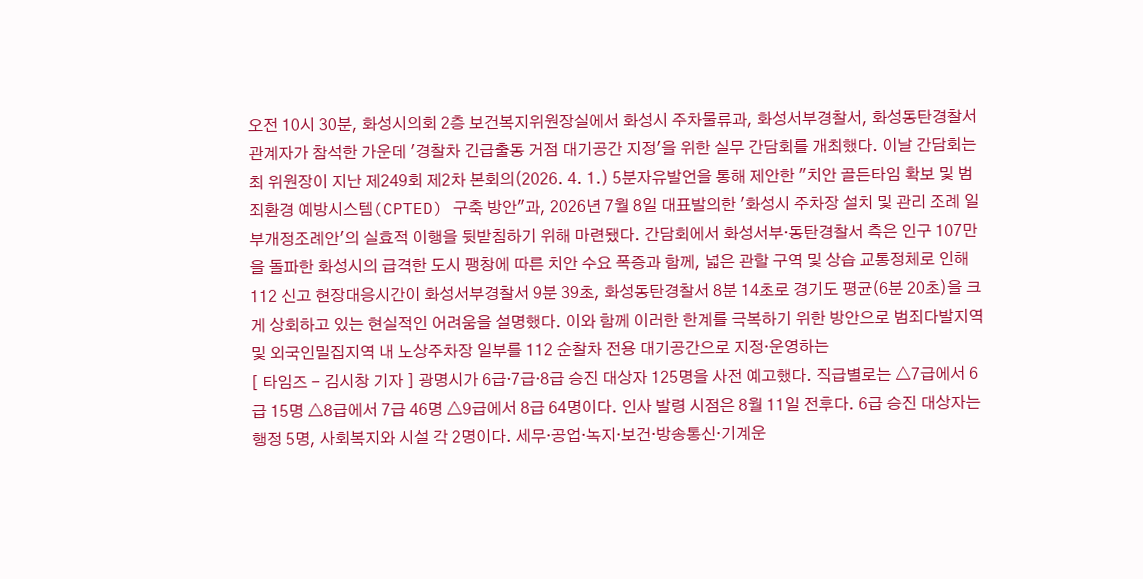오전 10시 30분, 화성시의회 2층 보건복지위원장실에서 화성시 주차물류과, 화성서부경찰서, 화성동탄경찰서 관계자가 참석한 가운데 '경찰차 긴급출동 거점 대기공간 지정'을 위한 실무 간담회를 개최했다. 이날 간담회는 최 위원장이 지난 제249회 제2차 본회의(2026. 4. 1.) 5분자유발언을 통해 제안한 "치안 골든타임 확보 및 범죄환경 예방시스템(CPTED) 구축 방안"과, 2026년 7월 8일 대표발의한 '화성시 주차장 설치 및 관리 조례 일부개정조례안'의 실효적 이행을 뒷받침하기 위해 마련됐다. 간담회에서 화성서부·동탄경찰서 측은 인구 107만을 돌파한 화성시의 급격한 도시 팽창에 따른 치안 수요 폭증과 함께, 넓은 관할 구역 및 상습 교통정체로 인해 112 신고 현장대응시간이 화성서부경찰서 9분 39초, 화성동탄경찰서 8분 14초로 경기도 평균(6분 20초)을 크게 상회하고 있는 현실적인 어려움을 설명했다. 이와 함께 이러한 한계를 극복하기 위한 방안으로 범죄다발지역 및 외국인밀집지역 내 노상주차장 일부를 112 순찰차 전용 대기공간으로 지정·운영하는
[ 타임즈 - 김시창 기자 ] 광명시가 6급·7급·8급 승진 대상자 125명을 사전 예고했다. 직급별로는 △7급에서 6급 15명 △8급에서 7급 46명 △9급에서 8급 64명이다. 인사 발령 시점은 8월 11일 전후다. 6급 승진 대상자는 행정 5명, 사회복지와 시설 각 2명이다. 세무·공업·녹지·보건·방송통신·기계운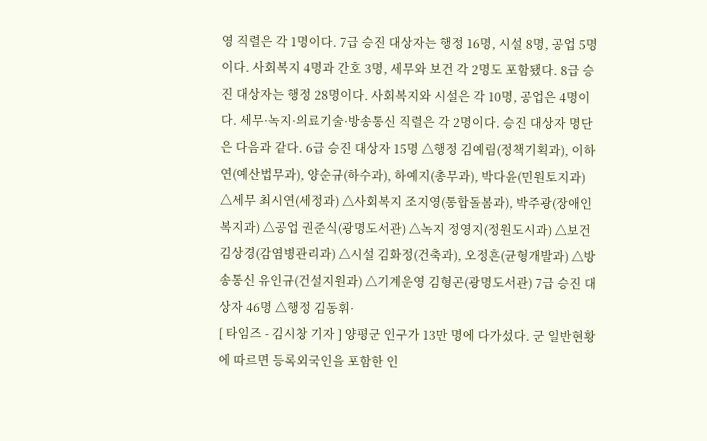영 직렬은 각 1명이다. 7급 승진 대상자는 행정 16명, 시설 8명, 공업 5명이다. 사회복지 4명과 간호 3명, 세무와 보건 각 2명도 포함됐다. 8급 승진 대상자는 행정 28명이다. 사회복지와 시설은 각 10명, 공업은 4명이다. 세무·녹지·의료기술·방송통신 직렬은 각 2명이다. 승진 대상자 명단은 다음과 같다. 6급 승진 대상자 15명 △행정 김예림(정책기획과), 이하연(예산법무과), 양순규(하수과), 하예지(총무과), 박다윤(민원토지과) △세무 최시연(세정과) △사회복지 조지영(통합돌봄과), 박주광(장애인복지과) △공업 권준식(광명도서관) △녹지 정영지(정원도시과) △보건 김상경(감염병관리과) △시설 김화정(건축과), 오정흔(균형개발과) △방송통신 유인규(건설지원과) △기계운영 김형곤(광명도서관) 7급 승진 대상자 46명 △행정 김동휘·
[ 타임즈 - 김시창 기자 ] 양평군 인구가 13만 명에 다가섰다. 군 일반현황에 따르면 등록외국인을 포함한 인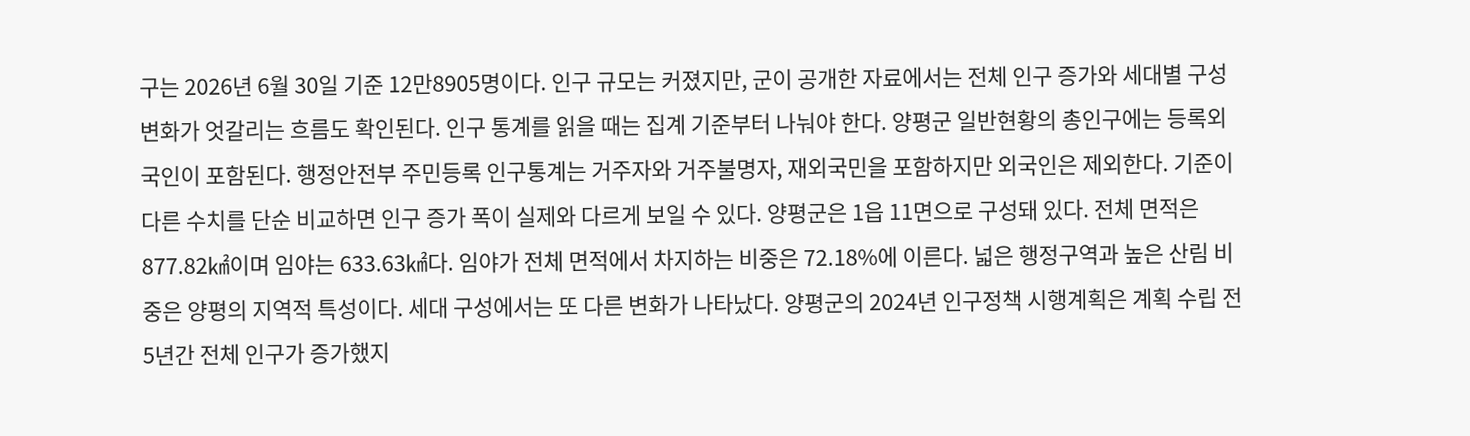구는 2026년 6월 30일 기준 12만8905명이다. 인구 규모는 커졌지만, 군이 공개한 자료에서는 전체 인구 증가와 세대별 구성 변화가 엇갈리는 흐름도 확인된다. 인구 통계를 읽을 때는 집계 기준부터 나눠야 한다. 양평군 일반현황의 총인구에는 등록외국인이 포함된다. 행정안전부 주민등록 인구통계는 거주자와 거주불명자, 재외국민을 포함하지만 외국인은 제외한다. 기준이 다른 수치를 단순 비교하면 인구 증가 폭이 실제와 다르게 보일 수 있다. 양평군은 1읍 11면으로 구성돼 있다. 전체 면적은 877.82㎢이며 임야는 633.63㎢다. 임야가 전체 면적에서 차지하는 비중은 72.18%에 이른다. 넓은 행정구역과 높은 산림 비중은 양평의 지역적 특성이다. 세대 구성에서는 또 다른 변화가 나타났다. 양평군의 2024년 인구정책 시행계획은 계획 수립 전 5년간 전체 인구가 증가했지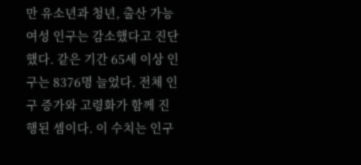만 유소년과 청년, 출산 가능 여성 인구는 감소했다고 진단했다. 같은 기간 65세 이상 인구는 8376명 늘었다. 전체 인구 증가와 고령화가 함께 진행된 셈이다. 이 수치는 인구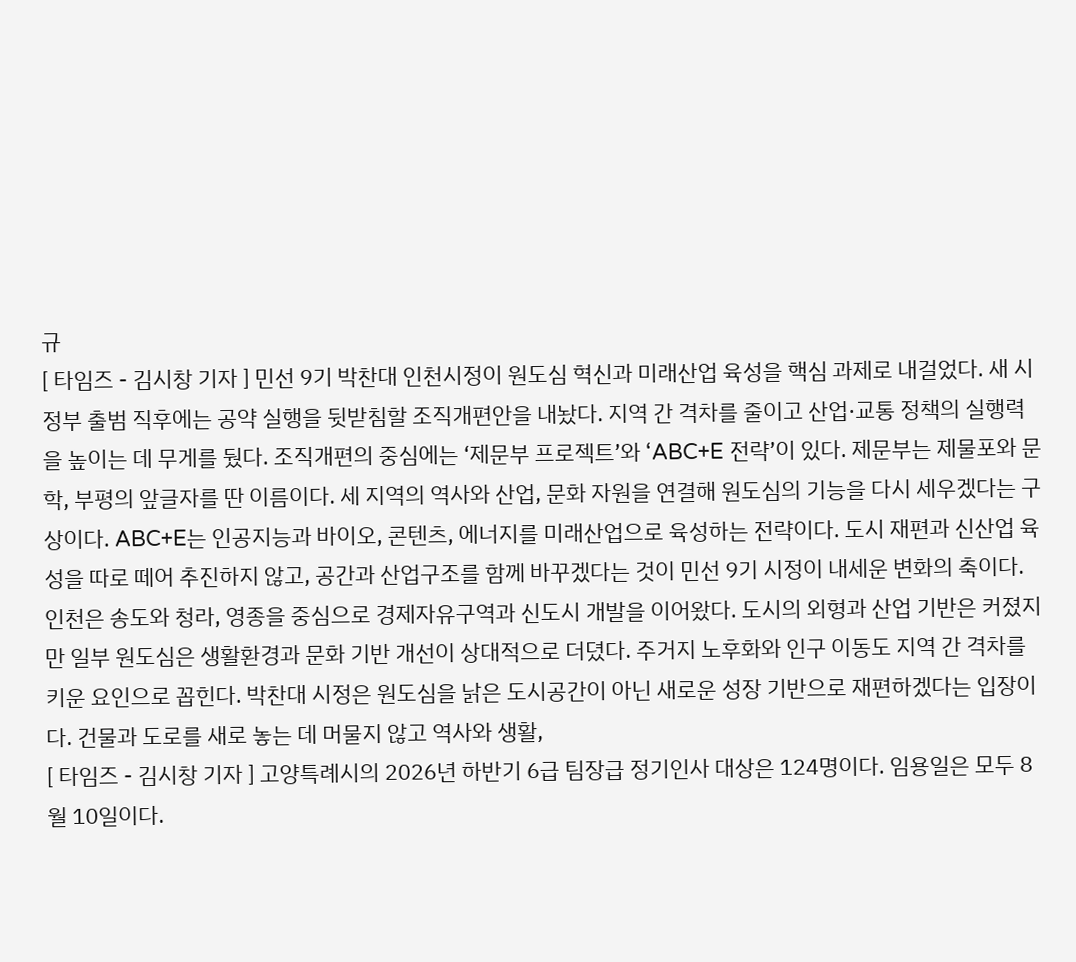규
[ 타임즈 - 김시창 기자 ] 민선 9기 박찬대 인천시정이 원도심 혁신과 미래산업 육성을 핵심 과제로 내걸었다. 새 시정부 출범 직후에는 공약 실행을 뒷받침할 조직개편안을 내놨다. 지역 간 격차를 줄이고 산업·교통 정책의 실행력을 높이는 데 무게를 뒀다. 조직개편의 중심에는 ‘제문부 프로젝트’와 ‘ABC+E 전략’이 있다. 제문부는 제물포와 문학, 부평의 앞글자를 딴 이름이다. 세 지역의 역사와 산업, 문화 자원을 연결해 원도심의 기능을 다시 세우겠다는 구상이다. ABC+E는 인공지능과 바이오, 콘텐츠, 에너지를 미래산업으로 육성하는 전략이다. 도시 재편과 신산업 육성을 따로 떼어 추진하지 않고, 공간과 산업구조를 함께 바꾸겠다는 것이 민선 9기 시정이 내세운 변화의 축이다. 인천은 송도와 청라, 영종을 중심으로 경제자유구역과 신도시 개발을 이어왔다. 도시의 외형과 산업 기반은 커졌지만 일부 원도심은 생활환경과 문화 기반 개선이 상대적으로 더뎠다. 주거지 노후화와 인구 이동도 지역 간 격차를 키운 요인으로 꼽힌다. 박찬대 시정은 원도심을 낡은 도시공간이 아닌 새로운 성장 기반으로 재편하겠다는 입장이다. 건물과 도로를 새로 놓는 데 머물지 않고 역사와 생활,
[ 타임즈 - 김시창 기자 ] 고양특례시의 2026년 하반기 6급 팀장급 정기인사 대상은 124명이다. 임용일은 모두 8월 10일이다.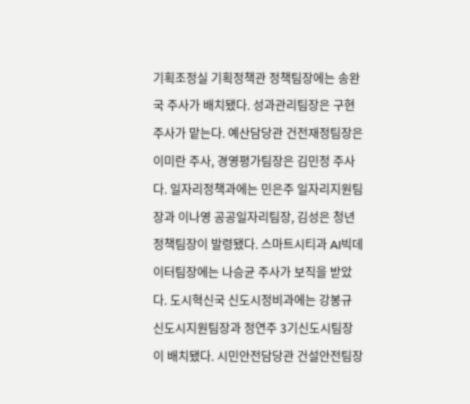기획조정실 기획정책관 정책팀장에는 송완국 주사가 배치됐다. 성과관리팀장은 구현 주사가 맡는다. 예산담당관 건전재정팀장은 이미란 주사, 경영평가팀장은 김민정 주사다. 일자리정책과에는 민은주 일자리지원팀장과 이나영 공공일자리팀장, 김성은 청년정책팀장이 발령됐다. 스마트시티과 AI빅데이터팀장에는 나승균 주사가 보직을 받았다. 도시혁신국 신도시정비과에는 강봉규 신도시지원팀장과 정연주 3기신도시팀장이 배치됐다. 시민안전담당관 건설안전팀장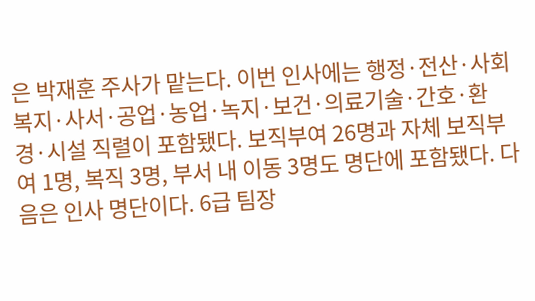은 박재훈 주사가 맡는다. 이번 인사에는 행정·전산·사회복지·사서·공업·농업·녹지·보건·의료기술·간호·환경·시설 직렬이 포함됐다. 보직부여 26명과 자체 보직부여 1명, 복직 3명, 부서 내 이동 3명도 명단에 포함됐다. 다음은 인사 명단이다. 6급 팀장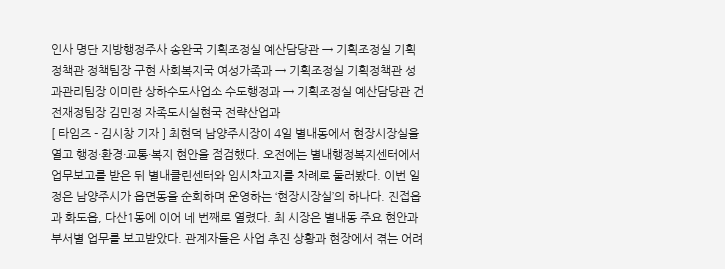인사 명단 지방행정주사 송완국 기획조정실 예산담당관 → 기획조정실 기획정책관 정책팀장 구현 사회복지국 여성가족과 → 기획조정실 기획정책관 성과관리팀장 이미란 상하수도사업소 수도행정과 → 기획조정실 예산담당관 건전재정팀장 김민정 자족도시실현국 전략산업과
[ 타임즈 - 김시창 기자 ] 최현덕 남양주시장이 4일 별내동에서 현장시장실을 열고 행정·환경·교통·복지 현안을 점검했다. 오전에는 별내행정복지센터에서 업무보고를 받은 뒤 별내클린센터와 임시차고지를 차례로 둘러봤다. 이번 일정은 남양주시가 읍면동을 순회하며 운영하는 ‘현장시장실’의 하나다. 진접읍과 화도읍, 다산1동에 이어 네 번째로 열렸다. 최 시장은 별내동 주요 현안과 부서별 업무를 보고받았다. 관계자들은 사업 추진 상황과 현장에서 겪는 어려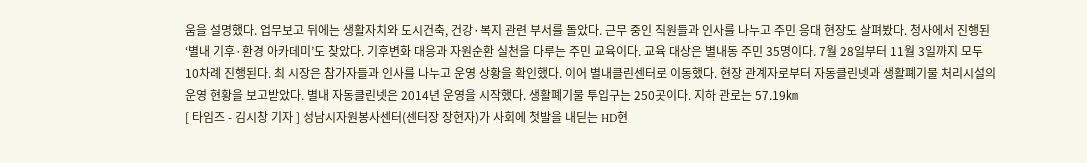움을 설명했다. 업무보고 뒤에는 생활자치와 도시건축, 건강·복지 관련 부서를 돌았다. 근무 중인 직원들과 인사를 나누고 주민 응대 현장도 살펴봤다. 청사에서 진행된 ‘별내 기후·환경 아카데미’도 찾았다. 기후변화 대응과 자원순환 실천을 다루는 주민 교육이다. 교육 대상은 별내동 주민 35명이다. 7월 28일부터 11월 3일까지 모두 10차례 진행된다. 최 시장은 참가자들과 인사를 나누고 운영 상황을 확인했다. 이어 별내클린센터로 이동했다. 현장 관계자로부터 자동클린넷과 생활폐기물 처리시설의 운영 현황을 보고받았다. 별내 자동클린넷은 2014년 운영을 시작했다. 생활폐기물 투입구는 250곳이다. 지하 관로는 57.19㎞
[ 타임즈 - 김시창 기자 ] 성남시자원봉사센터(센터장 장현자)가 사회에 첫발을 내딛는 HD현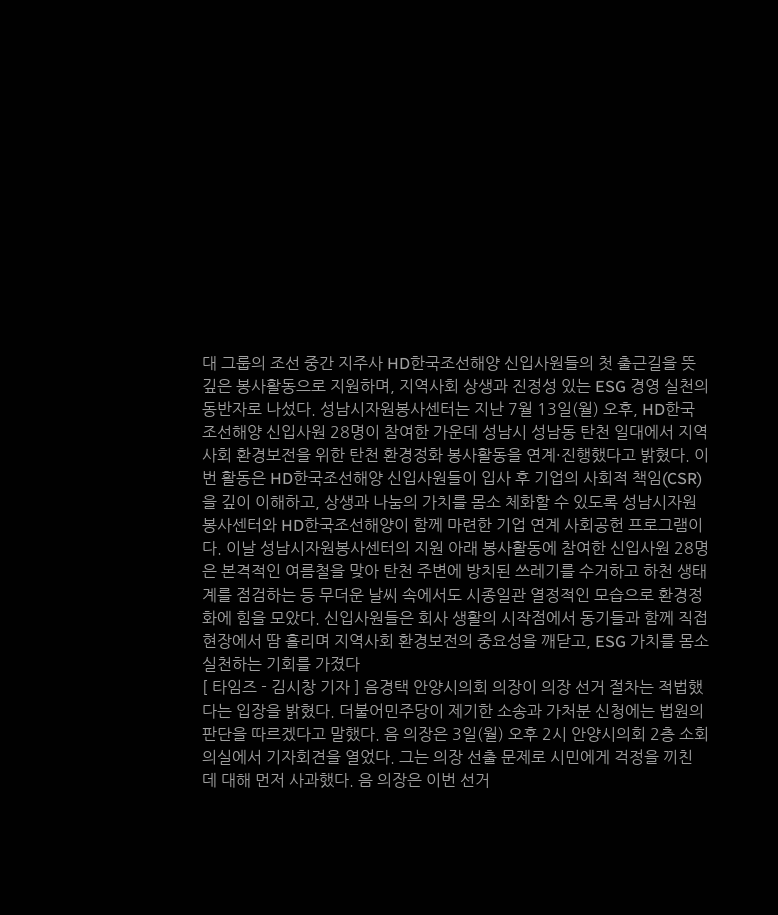대 그룹의 조선 중간 지주사 HD한국조선해양 신입사원들의 첫 출근길을 뜻깊은 봉사활동으로 지원하며, 지역사회 상생과 진정성 있는 ESG 경영 실천의 동반자로 나섰다. 성남시자원봉사센터는 지난 7월 13일(월) 오후, HD한국조선해양 신입사원 28명이 참여한 가운데 성남시 성남동 탄천 일대에서 지역사회 환경보전을 위한 탄천 환경정화 봉사활동을 연계·진행했다고 밝혔다. 이번 활동은 HD한국조선해양 신입사원들이 입사 후 기업의 사회적 책임(CSR)을 깊이 이해하고, 상생과 나눔의 가치를 몸소 체화할 수 있도록 성남시자원봉사센터와 HD한국조선해양이 함께 마련한 기업 연계 사회공헌 프로그램이다. 이날 성남시자원봉사센터의 지원 아래 봉사활동에 참여한 신입사원 28명은 본격적인 여름철을 맞아 탄천 주변에 방치된 쓰레기를 수거하고 하천 생태계를 점검하는 등 무더운 날씨 속에서도 시종일관 열정적인 모습으로 환경정화에 힘을 모았다. 신입사원들은 회사 생활의 시작점에서 동기들과 함께 직접 현장에서 땀 흘리며 지역사회 환경보전의 중요성을 깨닫고, ESG 가치를 몸소 실천하는 기회를 가졌다
[ 타임즈 - 김시창 기자 ] 음경택 안양시의회 의장이 의장 선거 절차는 적법했다는 입장을 밝혔다. 더불어민주당이 제기한 소송과 가처분 신청에는 법원의 판단을 따르겠다고 말했다. 음 의장은 3일(월) 오후 2시 안양시의회 2층 소회의실에서 기자회견을 열었다. 그는 의장 선출 문제로 시민에게 걱정을 끼친 데 대해 먼저 사과했다. 음 의장은 이번 선거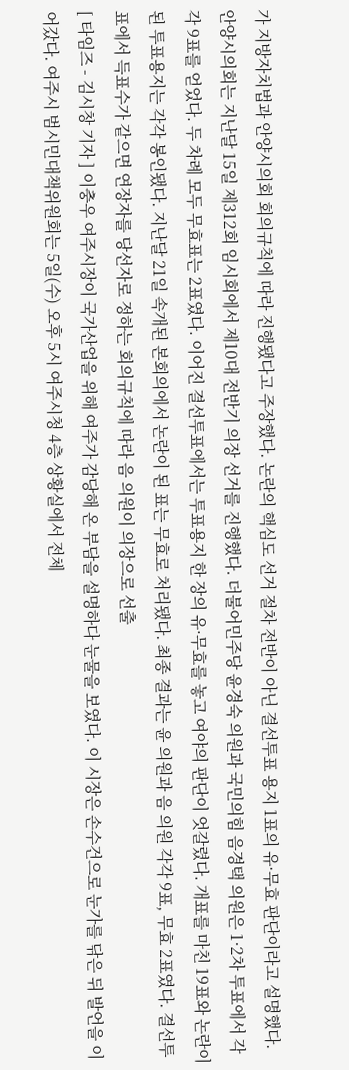가 지방자치법과 안양시의회 회의규칙에 따라 진행됐다고 주장했다. 논란의 핵심도 선거 절차 전반이 아닌 결선투표 용지 1표의 유·무효 판단이라고 설명했다. 안양시의회는 지난달 15일 제312회 임시회에서 제10대 전반기 의장 선거를 진행했다. 더불어민주당 윤경숙 의원과 국민의힘 음경택 의원은 1·2차 투표에서 각각 9표를 얻었다. 두 차례 모두 무효표는 2표였다. 이어진 결선투표에서는 투표용지 한 장의 유·무효를 놓고 여야의 판단이 엇갈렸다. 개표를 마친 19표와 논란이 된 투표용지는 각각 봉인됐다. 지난달 21일 속개된 본회의에서 논란이 된 표는 무효로 처리됐다. 최종 결과는 윤 의원과 음 의원 각각 9표, 무효 2표였다. 결선투표에서 득표수가 같으면 연장자를 당선자로 정하는 회의규칙에 따라 음 의원이 의장으로 선출
[ 타임즈 - 김시창 기자 ] 이충우 여주시장이 국가산업을 위해 여주가 감당해 온 부담을 설명하다 눈물을 보였다. 이 시장은 손수건으로 눈가를 닦은 뒤 발언을 이어갔다. 여주시 범시민대책위원회는 5일(수) 오후 5시 여주시청 4층 상황실에서 전체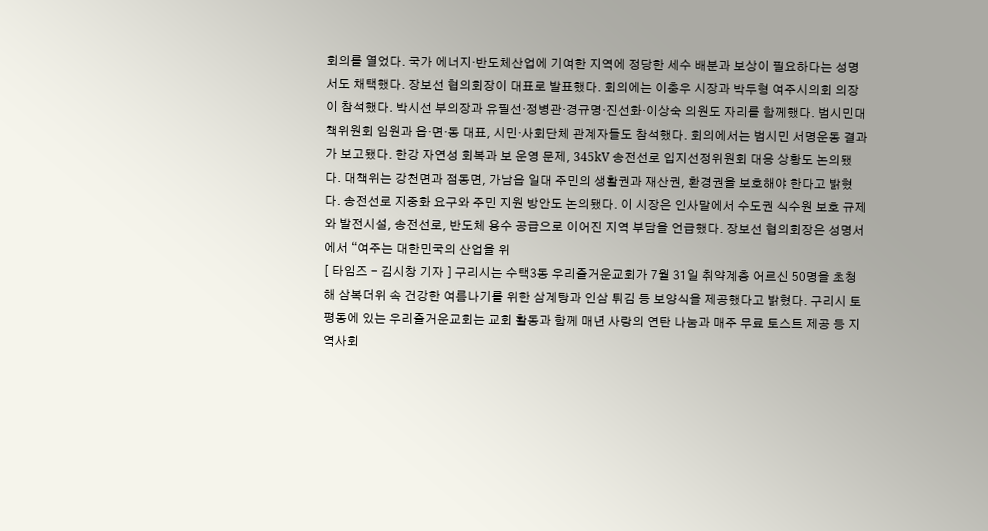회의를 열었다. 국가 에너지·반도체산업에 기여한 지역에 정당한 세수 배분과 보상이 필요하다는 성명서도 채택했다. 장보선 협의회장이 대표로 발표했다. 회의에는 이충우 시장과 박두형 여주시의회 의장이 참석했다. 박시선 부의장과 유필선·정병관·경규명·진선화·이상숙 의원도 자리를 함께했다. 범시민대책위원회 임원과 읍·면·동 대표, 시민·사회단체 관계자들도 참석했다. 회의에서는 범시민 서명운동 결과가 보고됐다. 한강 자연성 회복과 보 운영 문제, 345kV 송전선로 입지선정위원회 대응 상황도 논의됐다. 대책위는 강천면과 점동면, 가남읍 일대 주민의 생활권과 재산권, 환경권을 보호해야 한다고 밝혔다. 송전선로 지중화 요구와 주민 지원 방안도 논의됐다. 이 시장은 인사말에서 수도권 식수원 보호 규제와 발전시설, 송전선로, 반도체 용수 공급으로 이어진 지역 부담을 언급했다. 장보선 협의회장은 성명서에서 “여주는 대한민국의 산업을 위
[ 타임즈 - 김시창 기자 ] 구리시는 수택3동 우리즐거운교회가 7월 31일 취약계층 어르신 50명을 초청해 삼복더위 속 건강한 여름나기를 위한 삼계탕과 인삼 튀김 등 보양식을 제공했다고 밝혔다. 구리시 토평동에 있는 우리즐거운교회는 교회 활동과 함께 매년 사랑의 연탄 나눔과 매주 무료 토스트 제공 등 지역사회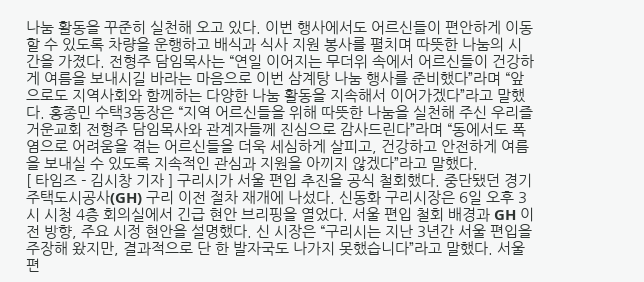나눔 활동을 꾸준히 실천해 오고 있다. 이번 행사에서도 어르신들이 편안하게 이동할 수 있도록 차량을 운행하고 배식과 식사 지원 봉사를 펼치며 따뜻한 나눔의 시간을 가졌다. 전형주 담임목사는 “연일 이어지는 무더위 속에서 어르신들이 건강하게 여름을 보내시길 바라는 마음으로 이번 삼계탕 나눔 행사를 준비했다”라며 “앞으로도 지역사회와 함께하는 다양한 나눔 활동을 지속해서 이어가겠다”라고 말했다. 홍종민 수택3동장은 “지역 어르신들을 위해 따뜻한 나눔을 실천해 주신 우리즐거운교회 전형주 담임목사와 관계자들께 진심으로 감사드린다”라며 “동에서도 폭염으로 어려움을 겪는 어르신들을 더욱 세심하게 살피고, 건강하고 안전하게 여름을 보내실 수 있도록 지속적인 관심과 지원을 아끼지 않겠다”라고 말했다.
[ 타임즈 - 김시창 기자 ] 구리시가 서울 편입 추진을 공식 철회했다. 중단됐던 경기주택도시공사(GH) 구리 이전 절차 재개에 나섰다. 신동화 구리시장은 6일 오후 3시 시청 4층 회의실에서 긴급 현안 브리핑을 열었다. 서울 편입 철회 배경과 GH 이전 방향, 주요 시정 현안을 설명했다. 신 시장은 “구리시는 지난 3년간 서울 편입을 주장해 왔지만, 결과적으로 단 한 발자국도 나가지 못했습니다”라고 말했다. 서울 편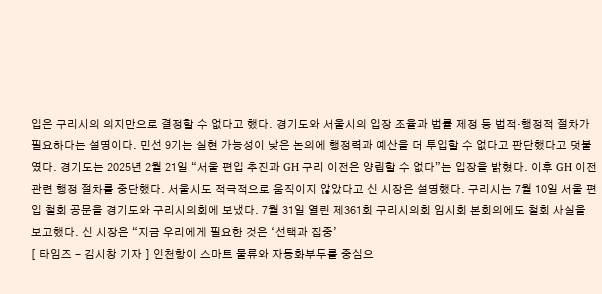입은 구리시의 의지만으로 결정할 수 없다고 했다. 경기도와 서울시의 입장 조율과 법률 제정 등 법적·행정적 절차가 필요하다는 설명이다. 민선 9기는 실현 가능성이 낮은 논의에 행정력과 예산을 더 투입할 수 없다고 판단했다고 덧붙였다. 경기도는 2025년 2월 21일 “서울 편입 추진과 GH 구리 이전은 양립할 수 없다”는 입장을 밝혔다. 이후 GH 이전 관련 행정 절차를 중단했다. 서울시도 적극적으로 움직이지 않았다고 신 시장은 설명했다. 구리시는 7월 10일 서울 편입 철회 공문을 경기도와 구리시의회에 보냈다. 7월 31일 열린 제361회 구리시의회 임시회 본회의에도 철회 사실을 보고했다. 신 시장은 “지금 우리에게 필요한 것은 ‘선택과 집중’
[ 타임즈 - 김시창 기자 ] 인천항이 스마트 물류와 자동화부두를 중심으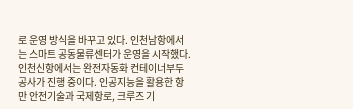로 운영 방식을 바꾸고 있다. 인천남항에서는 스마트 공동물류센터가 운영을 시작했다. 인천신항에서는 완전자동화 컨테이너부두 공사가 진행 중이다. 인공지능을 활용한 항만 안전기술과 국제항로, 크루즈 기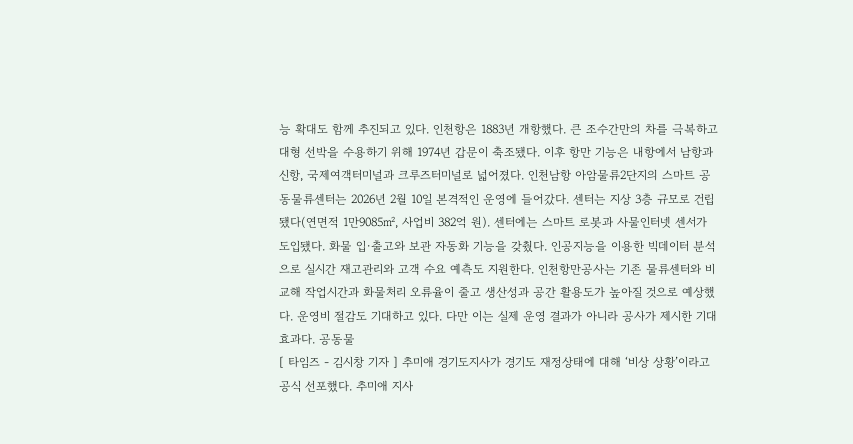능 확대도 함께 추진되고 있다. 인천항은 1883년 개항했다. 큰 조수간만의 차를 극복하고 대형 선박을 수용하기 위해 1974년 갑문이 축조됐다. 이후 항만 기능은 내항에서 남항과 신항, 국제여객터미널과 크루즈터미널로 넓어졌다. 인천남항 아암물류2단지의 스마트 공동물류센터는 2026년 2월 10일 본격적인 운영에 들어갔다. 센터는 지상 3층 규모로 건립됐다(연면적 1만9085㎡, 사업비 382억 원). 센터에는 스마트 로봇과 사물인터넷 센서가 도입됐다. 화물 입·출고와 보관 자동화 기능을 갖췄다. 인공지능을 이용한 빅데이터 분석으로 실시간 재고관리와 고객 수요 예측도 지원한다. 인천항만공사는 기존 물류센터와 비교해 작업시간과 화물처리 오류율이 줄고 생산성과 공간 활용도가 높아질 것으로 예상했다. 운영비 절감도 기대하고 있다. 다만 이는 실제 운영 결과가 아니라 공사가 제시한 기대 효과다. 공동물
[ 타임즈 - 김시창 기자 ] 추미애 경기도지사가 경기도 재정상태에 대해 ‘비상 상황’이라고 공식 선포했다. 추미애 지사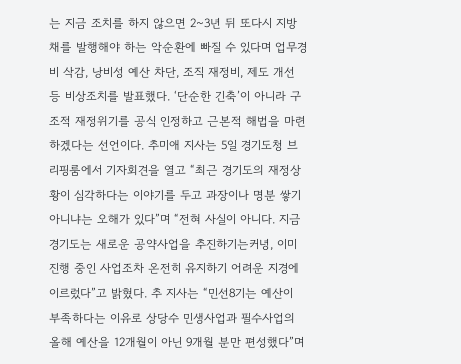는 지금 조치를 하지 않으면 2~3년 뒤 또다시 지방채를 발행해야 하는 악순환에 빠질 수 있다며 업무경비 삭감, 낭비성 예산 차단, 조직 재정비, 제도 개선 등 비상조치를 발표했다. ‘단순한 긴축’이 아니라 구조적 재정위기를 공식 인정하고 근본적 해법을 마련하겠다는 선언이다. 추미애 지사는 5일 경기도청 브리핑룸에서 기자회견을 열고 “최근 경기도의 재정상황이 심각하다는 이야기를 두고 과장이나 명분 쌓기 아니냐는 오해가 있다”며 “전혀 사실이 아니다. 지금 경기도는 새로운 공약사업을 추진하기는커녕, 이미 진행 중인 사업조차 온전히 유지하기 어려운 지경에 이르렀다”고 밝혔다. 추 지사는 “민선8기는 예산이 부족하다는 이유로 상당수 민생사업과 필수사업의 올해 예산을 12개월이 아닌 9개월 분만 편성했다”며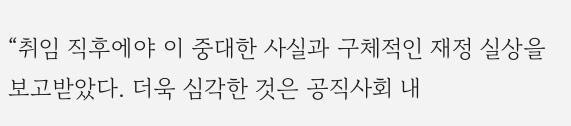“취임 직후에야 이 중대한 사실과 구체적인 재정 실상을 보고받았다. 더욱 심각한 것은 공직사회 내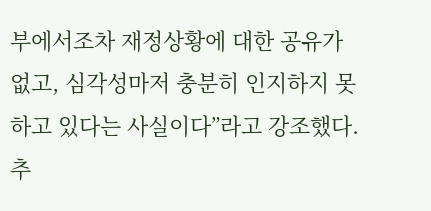부에서조차 재정상황에 대한 공유가 없고, 심각성마저 충분히 인지하지 못하고 있다는 사실이다”라고 강조했다. 추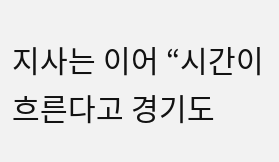지사는 이어 “시간이 흐른다고 경기도